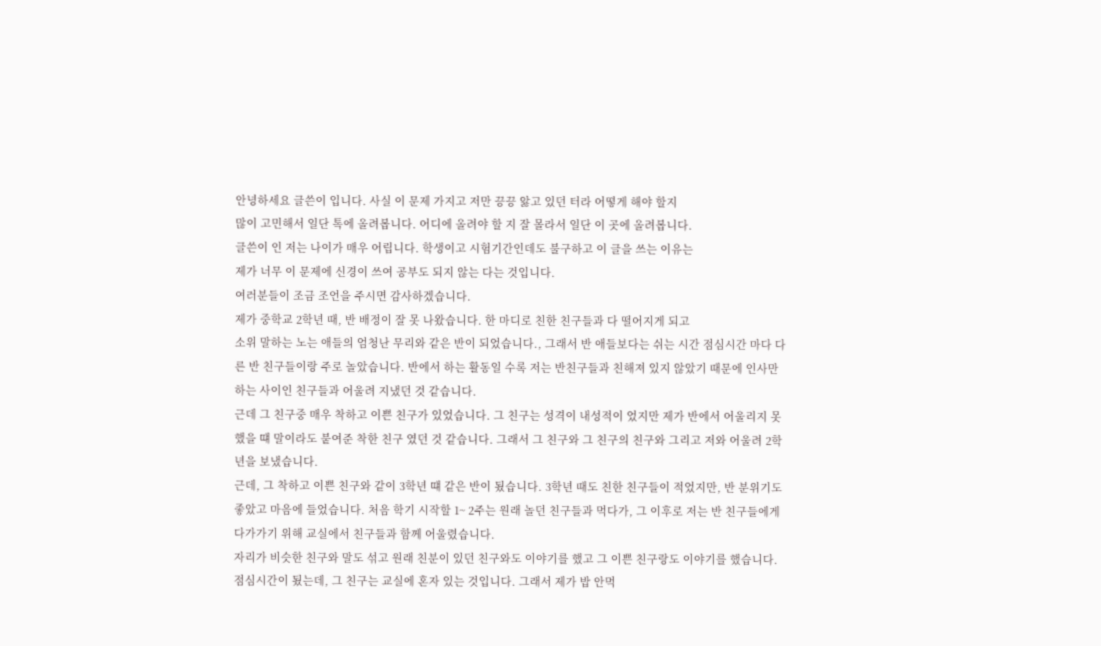안녕하세요 글쓴이 입니다. 사실 이 문제 가지고 저만 끙끙 앓고 있던 터라 어떻게 해야 할지
많이 고민해서 일단 톡에 올려봅니다. 어디에 올려야 할 지 잘 몰라서 일단 이 곳에 올려봅니다.
글쓴이 인 저는 나이가 매우 어립니다. 학생이고 시험기간인데도 불구하고 이 글을 쓰는 이유는
제가 너무 이 문제에 신경이 쓰여 공부도 되지 않는 다는 것입니다.
여러분들이 조금 조언을 주시면 감사하겠습니다.
제가 중학교 2학년 때, 반 배정이 잘 못 나왔습니다. 한 마디로 친한 친구들과 다 떨어지게 되고
소위 말하는 노는 애들의 엄청난 무리와 같은 반이 되었습니다., 그래서 반 애들보다는 쉬는 시간 점심시간 마다 다른 반 친구들이랑 주로 놀았습니다. 반에서 하는 활동일 수록 저는 반친구들과 친해져 있지 않았기 때문에 인사만 하는 사이인 친구들과 어울려 지냈던 것 같습니다.
근데 그 친구중 매우 착하고 이쁜 친구가 있었습니다. 그 친구는 성격이 내성적이 었지만 제가 반에서 어울리지 못했을 떄 말이라도 붙여준 착한 친구 였던 것 같습니다. 그래서 그 친구와 그 친구의 친구와 그리고 저와 어울려 2학년을 보냈습니다.
근데, 그 착하고 이쁜 친구와 같이 3학년 떄 같은 반이 됬습니다. 3학년 때도 친한 친구들이 적었지만, 반 분위기도 좋았고 마음에 들었습니다. 처음 학기 시작할 1~ 2주는 원래 놀던 친구들과 먹다가, 그 이후로 저는 반 친구들에게 다가가기 위해 교실에서 친구들과 함께 어울렸습니다.
자리가 비슷한 친구와 말도 섞고 원래 친분이 있던 친구와도 이야기를 했고 그 이쁜 친구랑도 이야기를 했습니다. 점심시간이 됬는데, 그 친구는 교실에 혼자 있는 것입니다. 그래서 제가 밥 안먹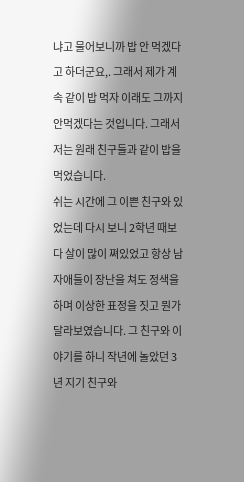냐고 물어보니까 밥 안 먹겠다고 하더군요,. 그래서 제가 계속 같이 밥 먹자 이래도 그까지 안먹겠다는 것입니다. 그래서 저는 원래 친구들과 같이 밥을 먹었습니다.
쉬는 시간에 그 이쁜 친구와 있었는데 다시 보니 2학년 때보다 살이 많이 쪄있었고 항상 남자애들이 장난을 쳐도 정색을 하며 이상한 표정을 짓고 뭔가 달라보였습니다. 그 친구와 이야기를 하니 작년에 놀았던 3년 지기 친구와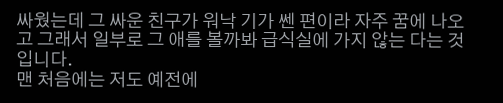싸웠는데 그 싸운 친구가 워낙 기가 쎈 편이라 자주 꿈에 나오고 그래서 일부로 그 애를 볼까봐 급식실에 가지 않는 다는 것입니다.
맨 처음에는 저도 예전에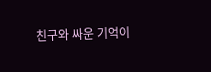친구와 싸운 기억이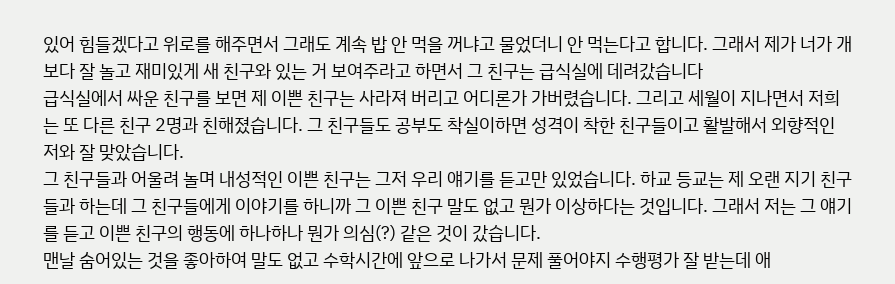있어 힘들겠다고 위로를 해주면서 그래도 계속 밥 안 먹을 꺼냐고 물었더니 안 먹는다고 합니다. 그래서 제가 너가 개보다 잘 놀고 재미있게 새 친구와 있는 거 보여주라고 하면서 그 친구는 급식실에 데려갔습니다
급식실에서 싸운 친구를 보면 제 이쁜 친구는 사라져 버리고 어디론가 가버렸습니다. 그리고 세월이 지나면서 저희는 또 다른 친구 2명과 친해졌습니다. 그 친구들도 공부도 착실이하면 성격이 착한 친구들이고 활발해서 외향적인 저와 잘 맞았습니다.
그 친구들과 어울려 놀며 내성적인 이쁜 친구는 그저 우리 얘기를 듣고만 있었습니다. 하교 등교는 제 오랜 지기 친구들과 하는데 그 친구들에게 이야기를 하니까 그 이쁜 친구 말도 없고 뭔가 이상하다는 것입니다. 그래서 저는 그 얘기를 듣고 이쁜 친구의 행동에 하나하나 뭔가 의심(?) 같은 것이 갔습니다.
맨날 숨어있는 것을 좋아하여 말도 없고 수학시간에 앞으로 나가서 문제 풀어야지 수행평가 잘 받는데 애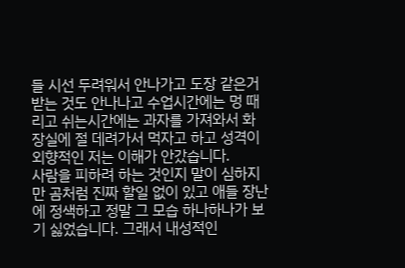들 시선 두려워서 안나가고 도장 같은거 받는 것도 안나나고 수업시간에는 멍 때리고 쉬는시간에는 과자를 가져와서 화장실에 절 데려가서 먹자고 하고 성격이 외향적인 저는 이해가 안갔습니다.
사람을 피하려 하는 것인지 말이 심하지만 곰처럼 진짜 할일 없이 있고 애들 장난에 정색하고 정말 그 모습 하나하나가 보기 싫었습니다. 그래서 내성적인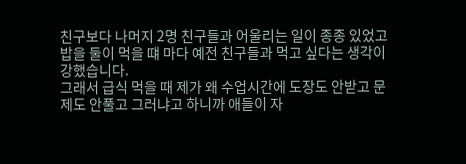친구보다 나머지 2명 친구들과 어울리는 일이 종종 있었고 밥을 둘이 먹을 떄 마다 예전 친구들과 먹고 싶다는 생각이 강했습니다.
그래서 급식 먹을 때 제가 왜 수업시간에 도장도 안받고 문제도 안풀고 그러냐고 하니까 애들이 자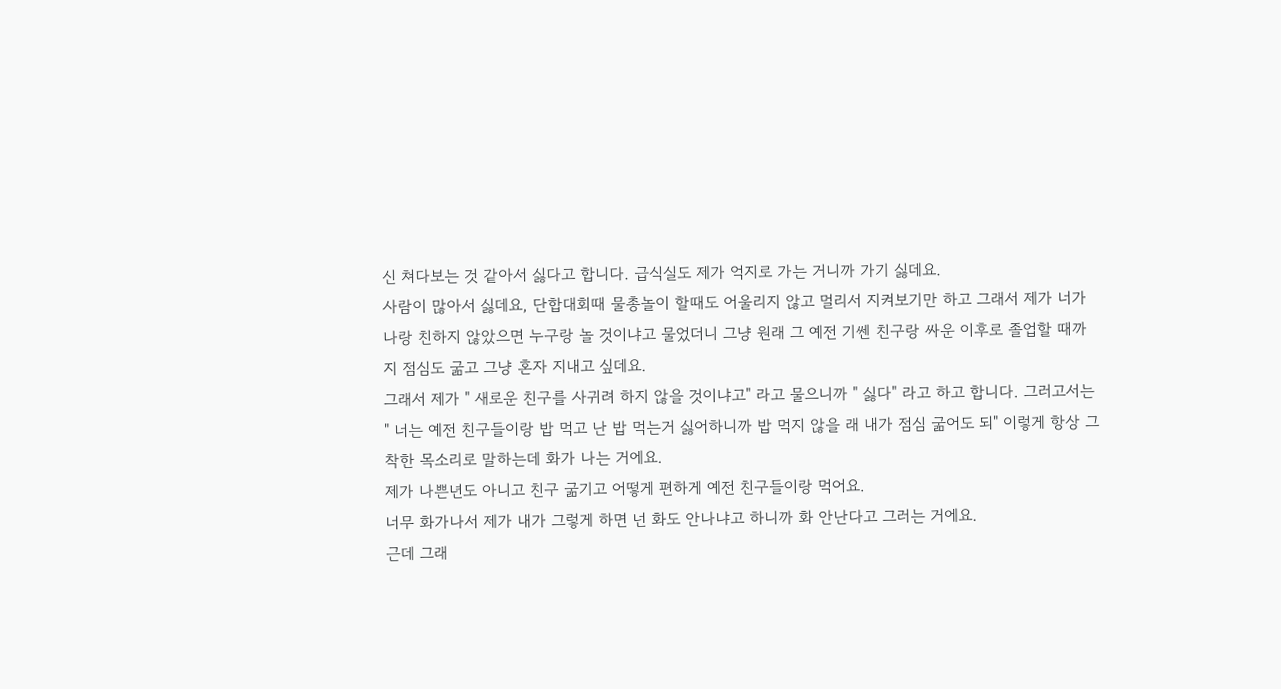신 쳐다보는 것 같아서 싫다고 합니다. 급식실도 제가 억지로 가는 거니까 가기 싫데요.
사람이 많아서 싫데요, 단합대회때 물총놀이 할때도 어울리지 않고 멀리서 지켜보기만 하고 그래서 제가 너가 나랑 친하지 않았으면 누구랑 놀 것이냐고 물었더니 그냥 원래 그 예전 기쎈 친구랑 싸운 이후로 졸업할 때까지 점심도 굶고 그냥 혼자 지내고 싶데요.
그래서 제가 " 새로운 친구를 사귀려 하지 않을 것이냐고" 라고 물으니까 " 싫다" 라고 하고 합니다. 그러고서는 " 너는 예전 친구들이랑 밥 먹고 난 밥 먹는거 싫어하니까 밥 먹지 않을 래 내가 점심 굶어도 되" 이렇게 항상 그 착한 목소리로 말하는데 화가 나는 거에요.
제가 나쁜년도 아니고 친구 굶기고 어떻게 편하게 예전 친구들이랑 먹어요.
너무 화가나서 제가 내가 그렇게 하면 넌 화도 안나냐고 하니까 화 안난다고 그러는 거에요.
근데 그래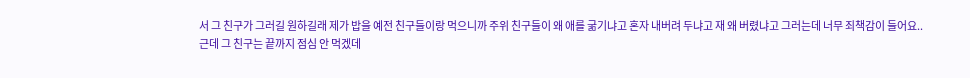서 그 친구가 그러길 원하길래 제가 밥을 예전 친구들이랑 먹으니까 주위 친구들이 왜 애를 굶기냐고 혼자 내버려 두냐고 재 왜 버렸냐고 그러는데 너무 죄책감이 들어요..
근데 그 친구는 끝까지 점심 안 먹겠데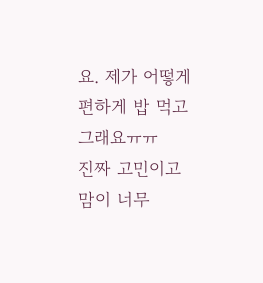요. 제가 어떻게 편하게 밥 먹고 그래요ㅠㅠ
진짜 고민이고 맘이 너무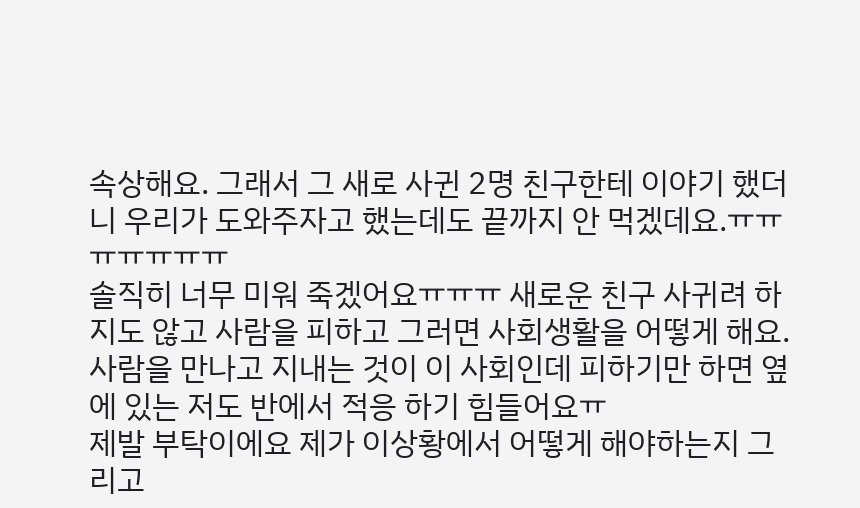속상해요. 그래서 그 새로 사귄 2명 친구한테 이야기 했더니 우리가 도와주자고 했는데도 끝까지 안 먹겠데요.ㅠㅠㅠㅠㅠㅠㅠ
솔직히 너무 미워 죽겠어요ㅠㅠㅠ 새로운 친구 사귀려 하지도 않고 사람을 피하고 그러면 사회생활을 어떻게 해요. 사람을 만나고 지내는 것이 이 사회인데 피하기만 하면 옆에 있는 저도 반에서 적응 하기 힘들어요ㅠ
제발 부탁이에요 제가 이상황에서 어떻게 해야하는지 그리고